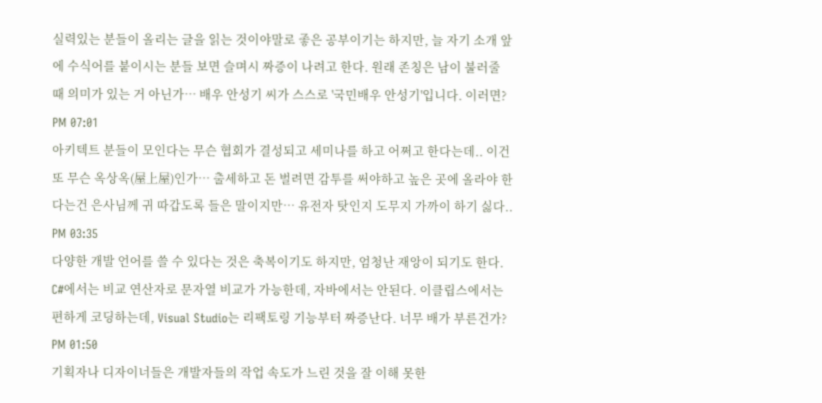실력있는 분들이 올리는 글을 읽는 것이야말로 좋은 공부이기는 하지만, 늘 자기 소개 앞에 수식어를 붙이시는 분들 보면 슬며시 짜증이 나려고 한다. 원래 존칭은 남이 불러줄 때 의미가 있는 거 아닌가… 배우 안성기 씨가 스스로 '국민배우 안성기'입니다. 이러면?
PM 07:01
아키텍트 분들이 모인다는 무슨 협회가 결성되고 세미나를 하고 어쩌고 한다는데.. 이건 또 무슨 옥상옥(屋上屋)인가… 출세하고 돈 벌려면 감투를 써야하고 높은 곳에 올라야 한다는건 은사님께 귀 따갑도록 들은 말이지만… 유전자 탓인지 도무지 가까이 하기 싫다..
PM 03:35
다양한 개발 언어를 쓸 수 있다는 것은 축복이기도 하지만, 엄청난 재앙이 되기도 한다. C#에서는 비교 연산자로 문자열 비교가 가능한데, 자바에서는 안된다. 이클립스에서는 편하게 코딩하는데, Visual Studio는 리팩토링 기능부터 짜증난다. 너무 배가 부른건가?
PM 01:50
기획자나 디자이너들은 개발자들의 작업 속도가 느린 것을 잘 이해 못한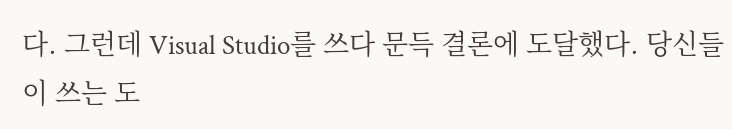다. 그런데 Visual Studio를 쓰다 문득 결론에 도달했다. 당신들이 쓰는 도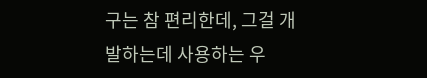구는 참 편리한데, 그걸 개발하는데 사용하는 우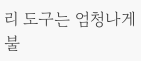리 도구는 엄청나게 불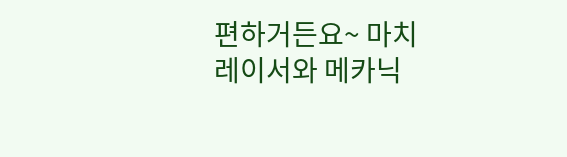편하거든요~ 마치 레이서와 메카닉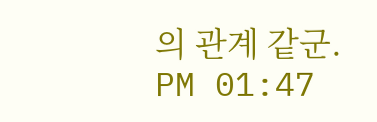의 관계 같군.
PM 01:47